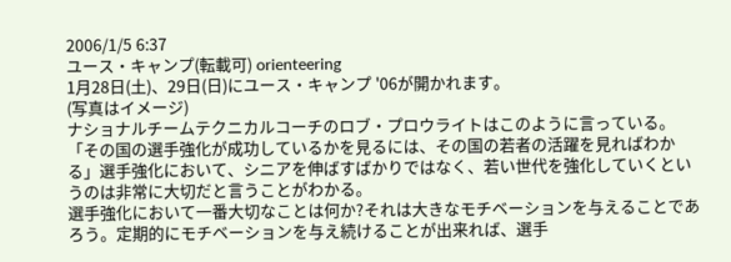2006/1/5 6:37
ユース・キャンプ(転載可) orienteering
1月28日(土)、29日(日)にユース・キャンプ '06が開かれます。
(写真はイメージ)
ナショナルチームテクニカルコーチのロブ・プロウライトはこのように言っている。「その国の選手強化が成功しているかを見るには、その国の若者の活躍を見ればわかる」選手強化において、シニアを伸ばすばかりではなく、若い世代を強化していくというのは非常に大切だと言うことがわかる。
選手強化において一番大切なことは何か?それは大きなモチベーションを与えることであろう。定期的にモチベーションを与え続けることが出来れば、選手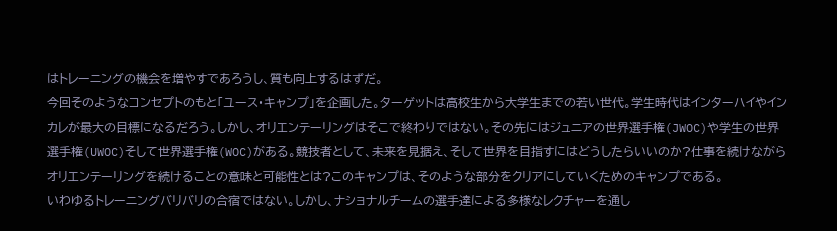はトレーニングの機会を増やすであろうし、質も向上するはずだ。
今回そのようなコンセプトのもと「ユース・キャンプ」を企画した。ターゲットは高校生から大学生までの若い世代。学生時代はインターハイやインカレが最大の目標になるだろう。しかし、オリエンテーリングはそこで終わりではない。その先にはジュニアの世界選手権(JWOC)や学生の世界選手権(UWOC)そして世界選手権(WOC)がある。競技者として、未来を見据え、そして世界を目指すにはどうしたらいいのか?仕事を続けながらオリエンテーリングを続けることの意味と可能性とは?このキャンプは、そのような部分をクリアにしていくためのキャンプである。
いわゆるトレーニングバリバリの合宿ではない。しかし、ナショナルチームの選手達による多様なレクチャーを通し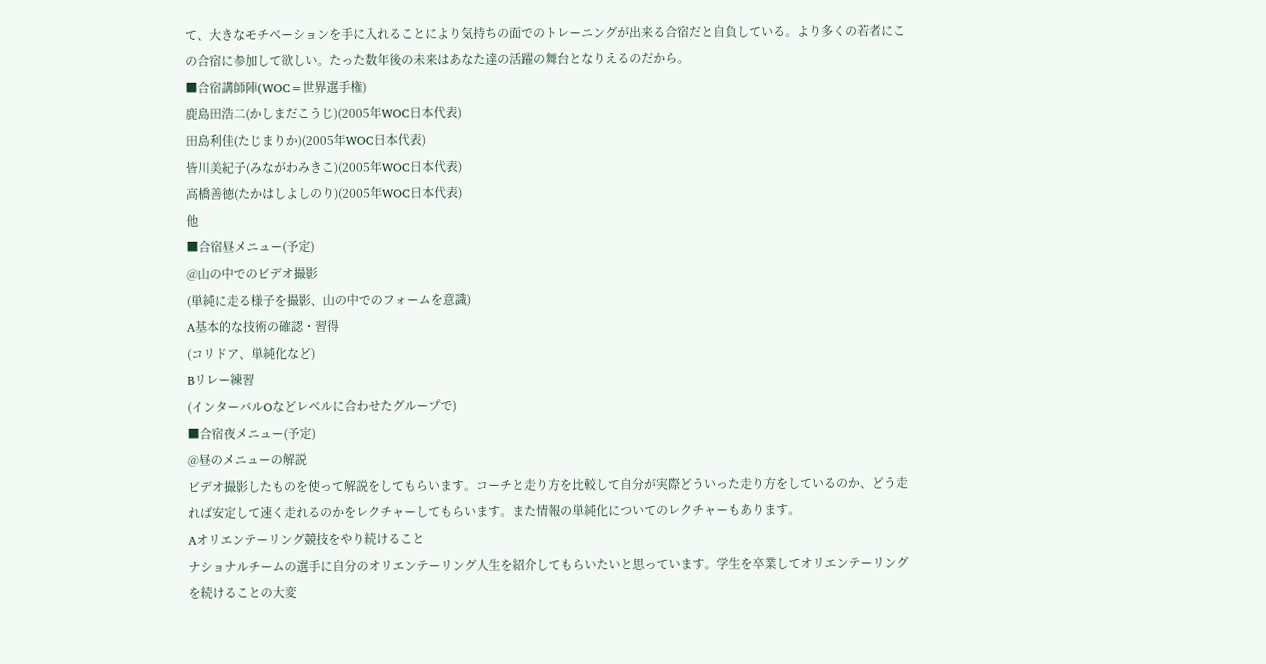て、大きなモチベーションを手に入れることにより気持ちの面でのトレーニングが出来る合宿だと自負している。より多くの若者にこの合宿に参加して欲しい。たった数年後の未来はあなた達の活躍の舞台となりえるのだから。
■合宿講師陣(WOC=世界選手権)
鹿島田浩二(かしまだこうじ)(2005年WOC日本代表)
田島利佳(たじまりか)(2005年WOC日本代表)
皆川美紀子(みながわみきこ)(2005年WOC日本代表)
高橋善徳(たかはしよしのり)(2005年WOC日本代表)
他
■合宿昼メニュー(予定)
@山の中でのビデオ撮影
(単純に走る様子を撮影、山の中でのフォームを意識)
A基本的な技術の確認・習得
(コリドア、単純化など)
Bリレー練習
(インターバルOなどレベルに合わせたグループで)
■合宿夜メニュー(予定)
@昼のメニューの解説
ビデオ撮影したものを使って解説をしてもらいます。コーチと走り方を比較して自分が実際どういった走り方をしているのか、どう走れば安定して速く走れるのかをレクチャーしてもらいます。また情報の単純化についてのレクチャーもあります。
Aオリエンテーリング競技をやり続けること
ナショナルチームの選手に自分のオリエンテーリング人生を紹介してもらいたいと思っています。学生を卒業してオリエンテーリングを続けることの大変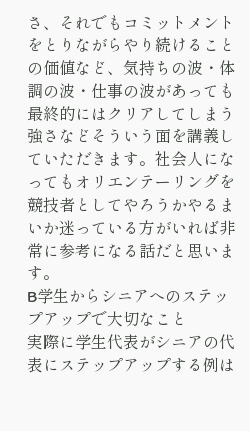さ、それでもコミットメントをとりながらやり続けることの価値など、気持ちの波・体調の波・仕事の波があっても最終的にはクリアしてしまう強さなどそういう面を講義していただきます。社会人になってもオリエンテーリングを競技者としてやろうかやるまいか迷っている方がいれば非常に参考になる話だと思います。
B学生からシニアへのステップアップで大切なこと
実際に学生代表がシニアの代表にステップアップする例は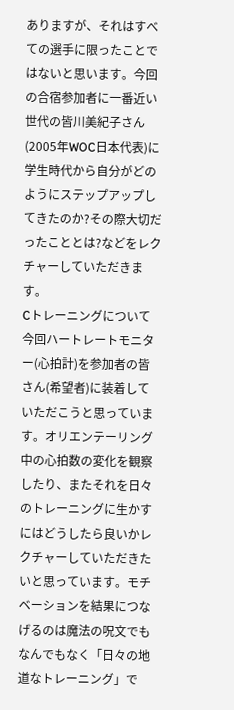ありますが、それはすべての選手に限ったことではないと思います。今回の合宿参加者に一番近い世代の皆川美紀子さん(2005年WOC日本代表)に学生時代から自分がどのようにステップアップしてきたのか?その際大切だったこととは?などをレクチャーしていただきます。
Cトレーニングについて
今回ハートレートモニター(心拍計)を参加者の皆さん(希望者)に装着していただこうと思っています。オリエンテーリング中の心拍数の変化を観察したり、またそれを日々のトレーニングに生かすにはどうしたら良いかレクチャーしていただきたいと思っています。モチベーションを結果につなげるのは魔法の呪文でもなんでもなく「日々の地道なトレーニング」で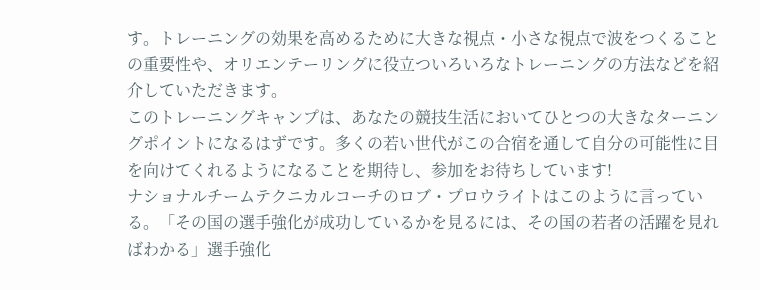す。トレーニングの効果を高めるために大きな視点・小さな視点で波をつくることの重要性や、オリエンテーリングに役立ついろいろなトレーニングの方法などを紹介していただきます。
このトレーニングキャンプは、あなたの競技生活においてひとつの大きなターニングポイントになるはずです。多くの若い世代がこの合宿を通して自分の可能性に目を向けてくれるようになることを期待し、参加をお待ちしています!
ナショナルチームテクニカルコーチのロブ・プロウライトはこのように言っている。「その国の選手強化が成功しているかを見るには、その国の若者の活躍を見ればわかる」選手強化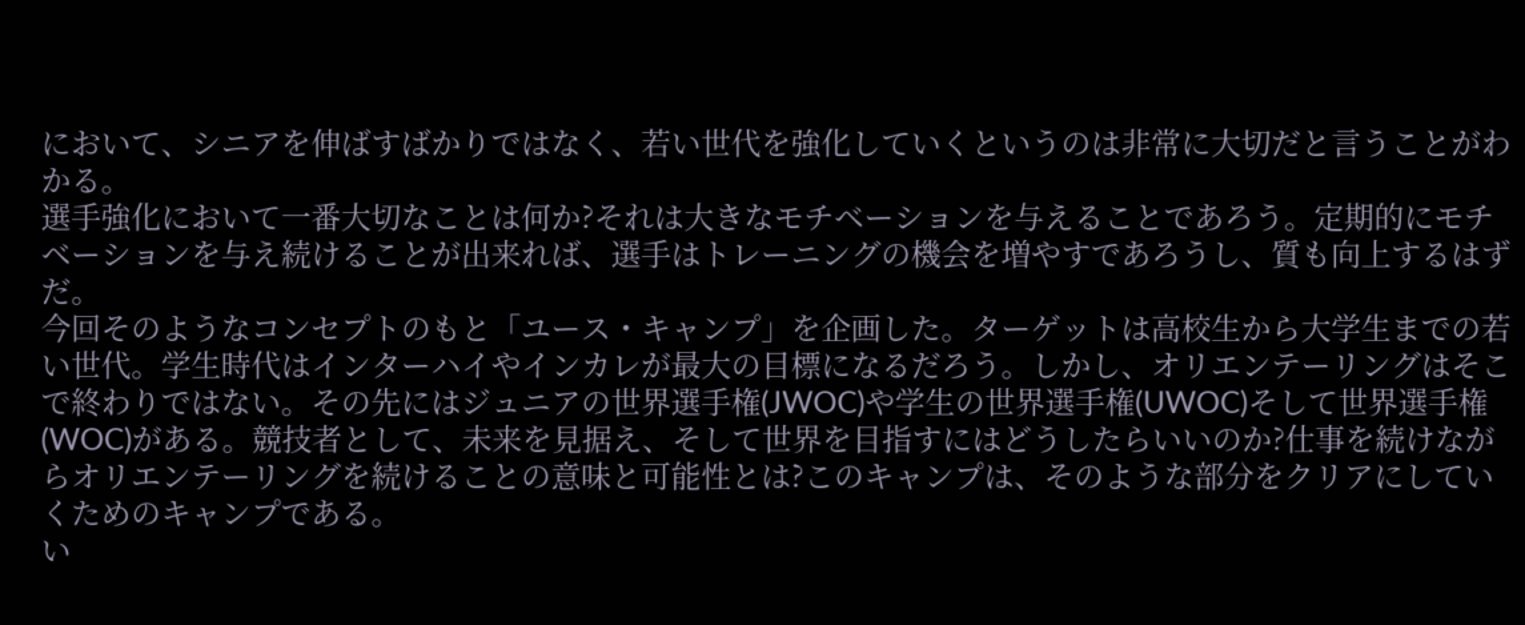において、シニアを伸ばすばかりではなく、若い世代を強化していくというのは非常に大切だと言うことがわかる。
選手強化において一番大切なことは何か?それは大きなモチベーションを与えることであろう。定期的にモチベーションを与え続けることが出来れば、選手はトレーニングの機会を増やすであろうし、質も向上するはずだ。
今回そのようなコンセプトのもと「ユース・キャンプ」を企画した。ターゲットは高校生から大学生までの若い世代。学生時代はインターハイやインカレが最大の目標になるだろう。しかし、オリエンテーリングはそこで終わりではない。その先にはジュニアの世界選手権(JWOC)や学生の世界選手権(UWOC)そして世界選手権(WOC)がある。競技者として、未来を見据え、そして世界を目指すにはどうしたらいいのか?仕事を続けながらオリエンテーリングを続けることの意味と可能性とは?このキャンプは、そのような部分をクリアにしていくためのキャンプである。
い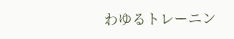わゆるトレーニン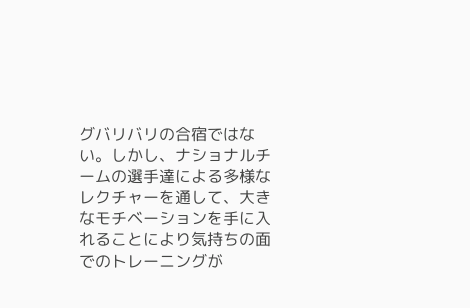グバリバリの合宿ではない。しかし、ナショナルチームの選手達による多様なレクチャーを通して、大きなモチベーションを手に入れることにより気持ちの面でのトレーニングが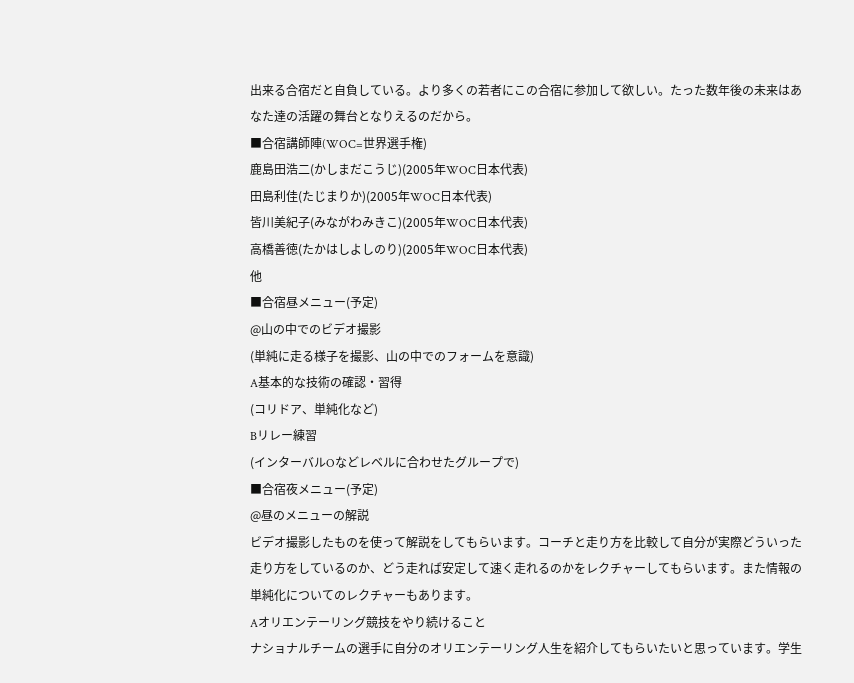出来る合宿だと自負している。より多くの若者にこの合宿に参加して欲しい。たった数年後の未来はあなた達の活躍の舞台となりえるのだから。
■合宿講師陣(WOC=世界選手権)
鹿島田浩二(かしまだこうじ)(2005年WOC日本代表)
田島利佳(たじまりか)(2005年WOC日本代表)
皆川美紀子(みながわみきこ)(2005年WOC日本代表)
高橋善徳(たかはしよしのり)(2005年WOC日本代表)
他
■合宿昼メニュー(予定)
@山の中でのビデオ撮影
(単純に走る様子を撮影、山の中でのフォームを意識)
A基本的な技術の確認・習得
(コリドア、単純化など)
Bリレー練習
(インターバルOなどレベルに合わせたグループで)
■合宿夜メニュー(予定)
@昼のメニューの解説
ビデオ撮影したものを使って解説をしてもらいます。コーチと走り方を比較して自分が実際どういった走り方をしているのか、どう走れば安定して速く走れるのかをレクチャーしてもらいます。また情報の単純化についてのレクチャーもあります。
Aオリエンテーリング競技をやり続けること
ナショナルチームの選手に自分のオリエンテーリング人生を紹介してもらいたいと思っています。学生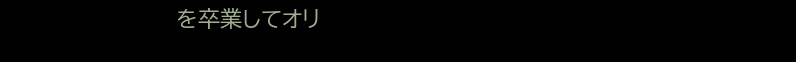を卒業してオリ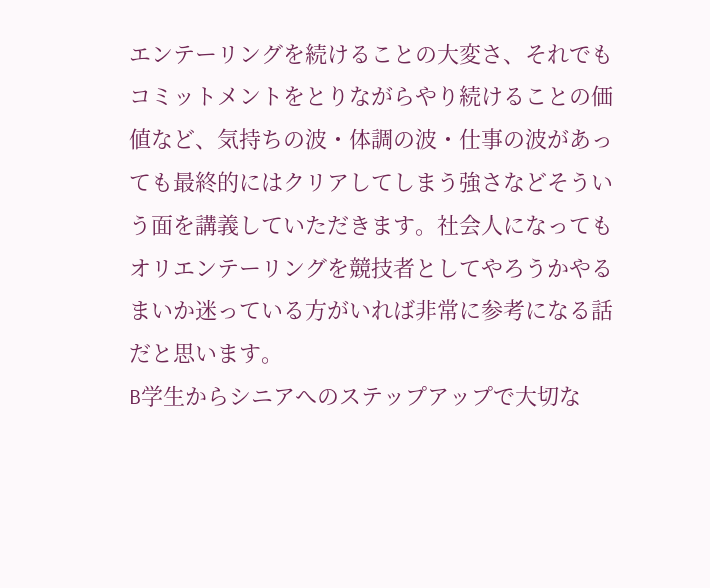エンテーリングを続けることの大変さ、それでもコミットメントをとりながらやり続けることの価値など、気持ちの波・体調の波・仕事の波があっても最終的にはクリアしてしまう強さなどそういう面を講義していただきます。社会人になってもオリエンテーリングを競技者としてやろうかやるまいか迷っている方がいれば非常に参考になる話だと思います。
B学生からシニアへのステップアップで大切な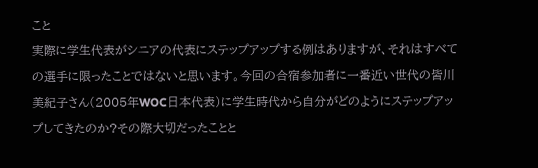こと
実際に学生代表がシニアの代表にステップアップする例はありますが、それはすべての選手に限ったことではないと思います。今回の合宿参加者に一番近い世代の皆川美紀子さん(2005年WOC日本代表)に学生時代から自分がどのようにステップアップしてきたのか?その際大切だったことと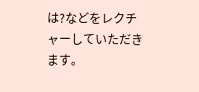は?などをレクチャーしていただきます。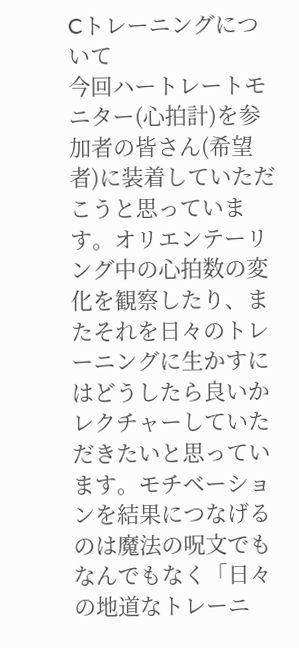Cトレーニングについて
今回ハートレートモニター(心拍計)を参加者の皆さん(希望者)に装着していただこうと思っています。オリエンテーリング中の心拍数の変化を観察したり、またそれを日々のトレーニングに生かすにはどうしたら良いかレクチャーしていただきたいと思っています。モチベーションを結果につなげるのは魔法の呪文でもなんでもなく「日々の地道なトレーニ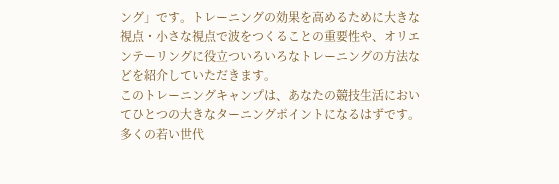ング」です。トレーニングの効果を高めるために大きな視点・小さな視点で波をつくることの重要性や、オリエンテーリングに役立ついろいろなトレーニングの方法などを紹介していただきます。
このトレーニングキャンプは、あなたの競技生活においてひとつの大きなターニングポイントになるはずです。多くの若い世代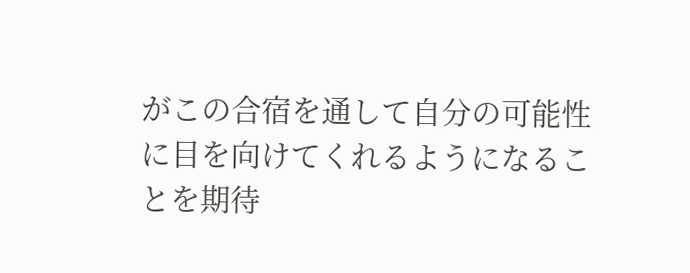がこの合宿を通して自分の可能性に目を向けてくれるようになることを期待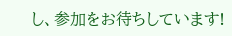し、参加をお待ちしています!